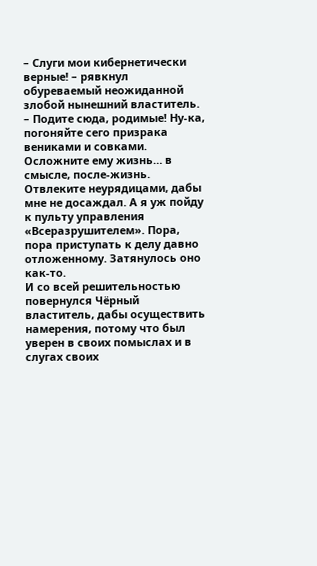– Слуги мои кибернетически верные! – рявкнул обуреваемый неожиданной злобой нынешний властитель. – Подите сюда, родимые! Ну-ка, погоняйте сего призрака вениками и совками. Осложните ему жизнь… в смысле, после-жизнь. Отвлеките неурядицами, дабы мне не досаждал. А я уж пойду к пульту управления «Всеразрушителем». Пора, пора приступать к делу давно отложенному. Затянулось оно как-то.
И со всей решительностью повернулся Чёрный властитель, дабы осуществить намерения, потому что был уверен в своих помыслах и в слугах своих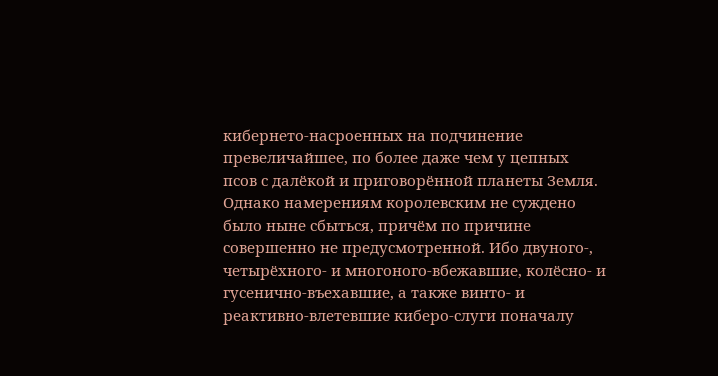кибернето-насроенных на подчинение превеличайшее, по более даже чем у цепных псов с далёкой и приговорённой планеты Земля. Однако намерениям королевским не суждено было ныне сбыться, причём по причине совершенно не предусмотренной. Ибо двуного-, четырёхного- и многоного-вбежавшие, колёсно- и гусенично-въехавшие, а также винто- и реактивно-влетевшие киберо-слуги поначалу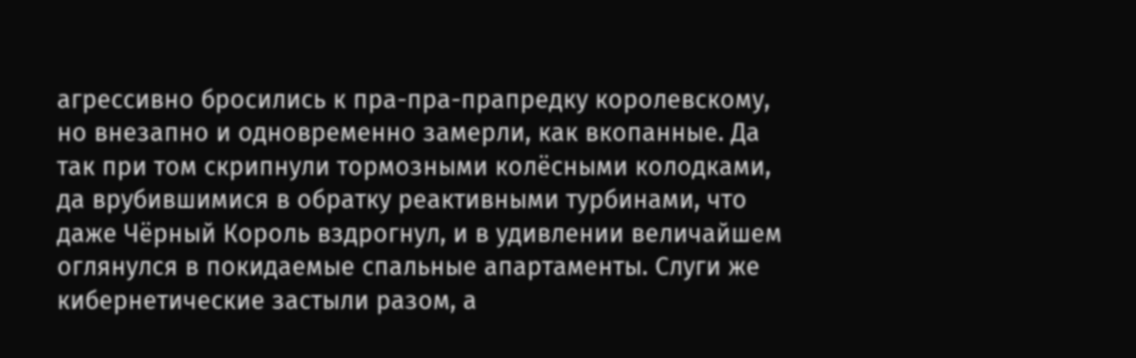агрессивно бросились к пра-пра-прапредку королевскому, но внезапно и одновременно замерли, как вкопанные. Да так при том скрипнули тормозными колёсными колодками, да врубившимися в обратку реактивными турбинами, что даже Чёрный Король вздрогнул, и в удивлении величайшем оглянулся в покидаемые спальные апартаменты. Слуги же кибернетические застыли разом, а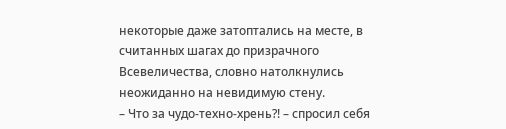некоторые даже затоптались на месте, в считанных шагах до призрачного Всевеличества, словно натолкнулись неожиданно на невидимую стену.
– Что за чудо-техно-хрень?! – спросил себя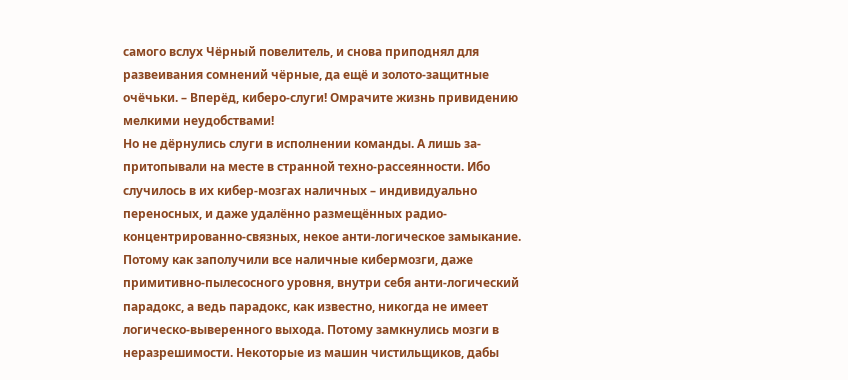самого вслух Чёрный повелитель, и снова приподнял для развеивания сомнений чёрные, да ещё и золото-защитные очёчьки. – Вперёд, киберо-слуги! Омрачите жизнь привидению мелкими неудобствами!
Но не дёрнулись слуги в исполнении команды. А лишь за-притопывали на месте в странной техно-рассеянности. Ибо случилось в их кибер-мозгах наличных – индивидуально переносных, и даже удалённо размещённых радио-концентрированно-связных, некое анти-логическое замыкание. Потому как заполучили все наличные кибермозги, даже примитивно-пылесосного уровня, внутри себя анти-логический парадокс, а ведь парадокс, как известно, никогда не имеет логическо-выверенного выхода. Потому замкнулись мозги в неразрешимости. Некоторые из машин чистильщиков, дабы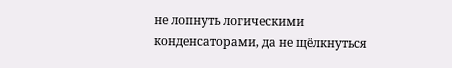не лопнуть логическими конденсаторами, да не щёлкнуться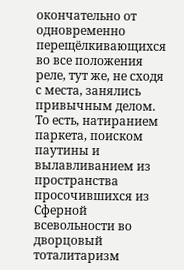окончательно от одновременно перещёлкивающихся во все положения реле, тут же, не сходя с места, занялись привычным делом. То есть, натиранием паркета, поиском паутины и вылавливанием из пространства просочившихся из Сферной всевольности во дворцовый тоталитаризм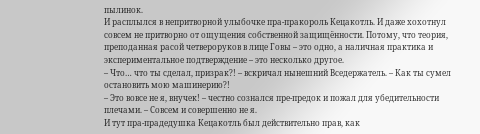пылинок.
И расплылся в непритворной улыбочке пра-пракороль Кецакотль. И даже хохотнул совсем не притворно от ощущения собственной защищённости. Потому, что теория, преподанная расой четвероруков в лице Говы – это одно, а наличная практика и экспериментальное подтверждение – это несколько другое.
– Что… что ты сделал, призрак?! – вскричал нынешний Вседержатель. – Как ты сумел остановить мою машинерию?!
– Это вовсе не я, внучек! – честно сознался пре-предок и пожал для убедительности плечами. – Совсем и совершенно не я.
И тут пра-прадедушка Кецакотль был действительно прав, как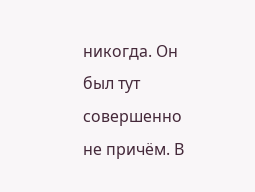никогда. Он был тут совершенно не причём. В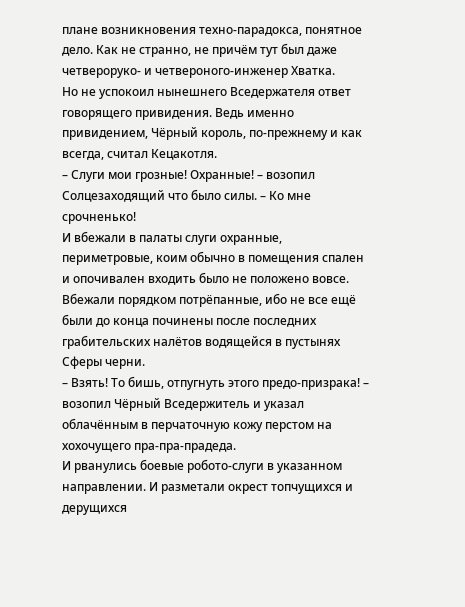плане возникновения техно-парадокса, понятное дело. Как не странно, не причём тут был даже четвероруко- и четвероного-инженер Хватка.
Но не успокоил нынешнего Вседержателя ответ говорящего привидения. Ведь именно привидением, Чёрный король, по-прежнему и как всегда, считал Кецакотля.
– Слуги мои грозные! Охранные! – возопил Солцезаходящий что было силы. – Ко мне срочненько!
И вбежали в палаты слуги охранные, периметровые, коим обычно в помещения спален и опочивален входить было не положено вовсе. Вбежали порядком потрёпанные, ибо не все ещё были до конца починены после последних грабительских налётов водящейся в пустынях Сферы черни.
– Взять! То бишь, отпугнуть этого предо-призрака! – возопил Чёрный Вседержитель и указал облачённым в перчаточную кожу перстом на хохочущего пра-пра-прадеда.
И рванулись боевые робото-слуги в указанном направлении. И разметали окрест топчущихся и дерущихся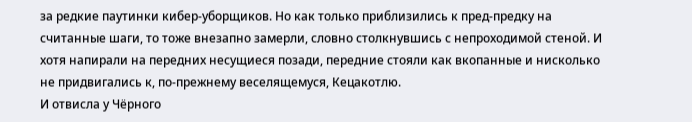за редкие паутинки кибер-уборщиков. Но как только приблизились к пред-предку на считанные шаги, то тоже внезапно замерли, словно столкнувшись с непроходимой стеной. И хотя напирали на передних несущиеся позади, передние стояли как вкопанные и нисколько не придвигались к, по-прежнему веселящемуся, Кецакотлю.
И отвисла у Чёрного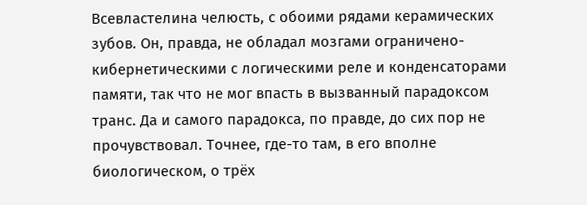Всевластелина челюсть, с обоими рядами керамических зубов. Он, правда, не обладал мозгами ограничено-кибернетическими с логическими реле и конденсаторами памяти, так что не мог впасть в вызванный парадоксом транс. Да и самого парадокса, по правде, до сих пор не прочувствовал. Точнее, где-то там, в его вполне биологическом, о трёх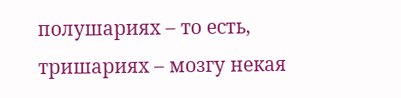полушариях – то есть, тришариях – мозгу некая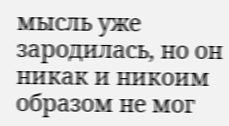мысль уже зародилась, но он никак и никоим образом не мог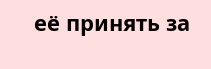её принять за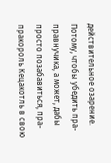действительное озарение. Потому, чтобы убедить пра-правнучика, а может, дабы просто позабавиться, пра-пракороль Кецакотль в свою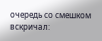очередь со смешком вскричал: